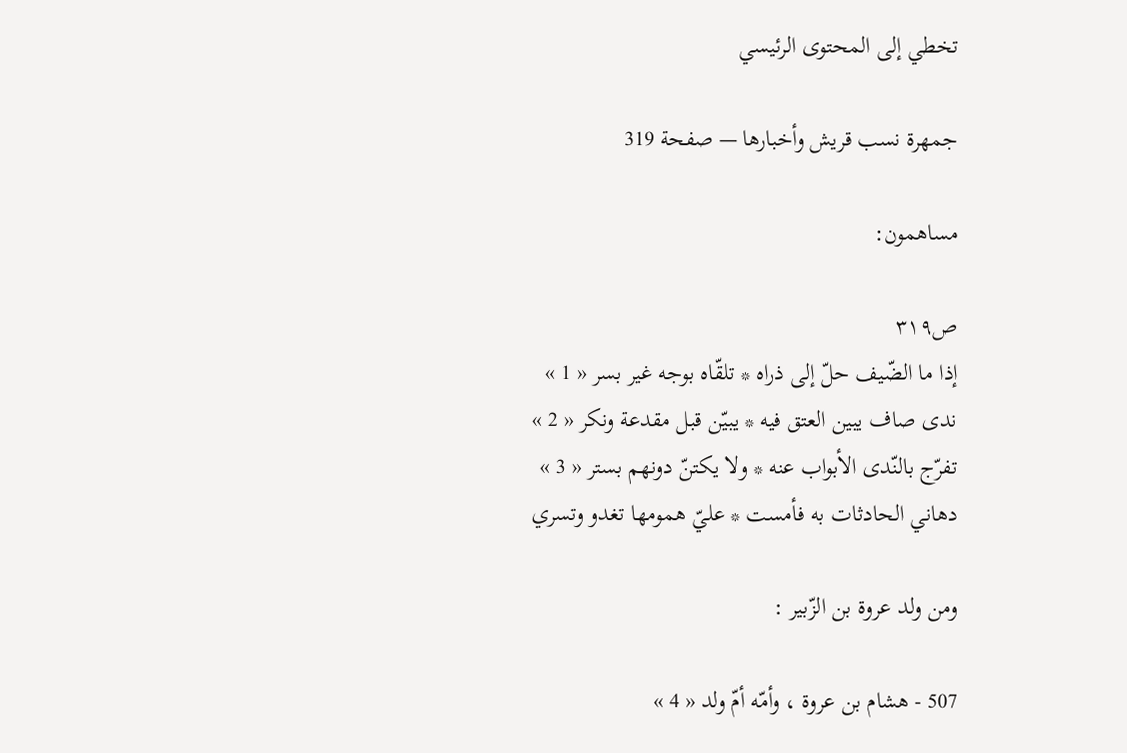تخطي إلى المحتوى الرئيسي

جمهرة نسب قريش وأخبارها — صفحة 319

مساهمون:

ص٣١٩
إذا ما الضّيف حلّ إلى ذراه * تلقّاه بوجه غير بسر « 1 »
ندى صاف يبين العتق فيه * يبيّن قبل مقدعة ونكر « 2 »
تفرّج بالنّدى الأبواب عنه * ولا يكتنّ دونهم بستر « 3 »
دهاني الحادثات به فأمست * عليّ همومها تغدو وتسري

ومن ولد عروة بن الزّبير :

507 - هشام بن عروة ، وأمّه أمّ ولد « 4 »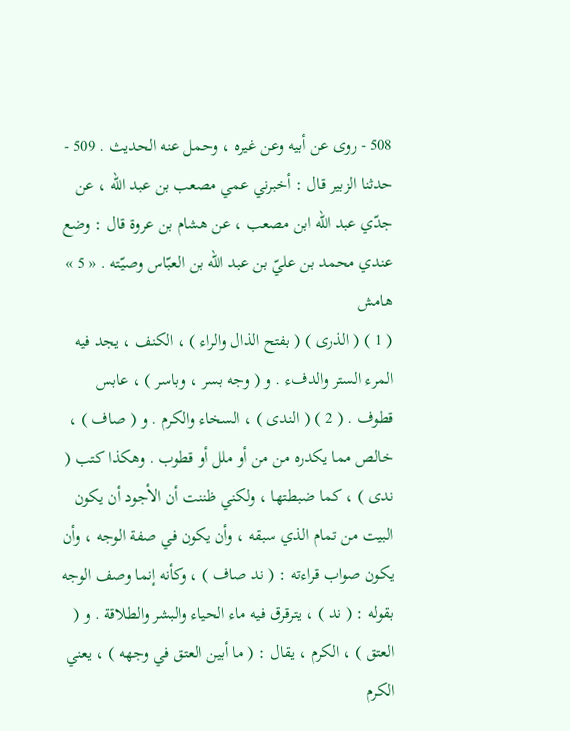508 - روى عن أبيه وعن غيره ، وحمل عنه الحديث . 509 - حدثنا الزبير قال : أخبرني عمي مصعب بن عبد اللّه ، عن جدّي عبد اللّه ابن مصعب ، عن هشام بن عروة قال : وضع عندي محمد بن عليّ بن عبد اللّه بن العبّاس وصيّته . « 5 »
هامش
( 1 ) ( الذرى ) ( بفتح الذال والراء ) ، الكنف ، يجد فيه المرء الستر والدفء . و ( وجه بسر ، وباسر ) ، عابس قطوف . ( 2 ) ( الندى ) ، السخاء والكرم . و ( صاف ) ، خالص مما يكدره من من أو ملل أو قطوب . وهكذا كتب ( ندى ) ، كما ضبطتها ، ولكني ظننت أن الأجود أن يكون البيت من تمام الذي سبقه ، وأن يكون في صفة الوجه ، وأن يكون صواب قراءته : ( ند صاف ) ، وكأنه إنما وصف الوجه بقوله : ( ند ) ، يترقرق فيه ماء الحياء والبشر والطلاقة . و ( العتق ) ، الكرم ، يقال : ( ما أبين العتق في وجهه ) ، يعني الكرم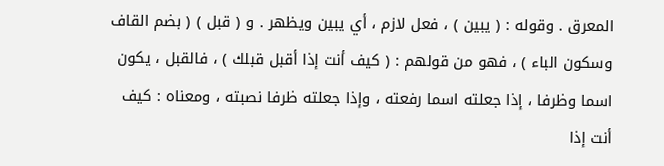المعرق . وقوله : ( يبين ) ، فعل لازم ، أي يبين ويظهر . و ( قبل ) ( بضم القاف وسكون الباء ) ، فهو من قولهم : ( كيف أنت إذا أقبل قبلك ) ، فالقبل ، يكون اسما وظرفا ، إذا جعلته اسما رفعته ، وإذا جعلته ظرفا نصبته ، ومعناه : كيف أنت إذا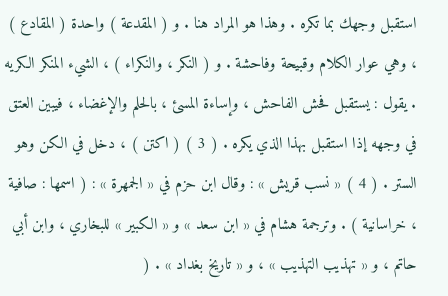استقبل وجهك بما تكره . وهذا هو المراد هنا . و ( المقدعة ) واحدة ( المقادع ) ، وهي عوار الكلام وقبيحة وفاحشة . و ( النكر ، والنكراء ) ، الشيء المنكر الكريه . يقول : يستقبل فحش الفاحش ، وإساءة المسئ ، بالحلم والإغضاء ، فيبين العتق في وجهه إذا استقبل بهذا الذي يكره . ( 3 ) ( اكتن ) ، دخل في الكن وهو الستر . ( 4 ) « نسب قريش » : وقال ابن حزم في « الجمهرة » : ( اسمها : صافية ، خراسانية ) . وترجمة هشام في « ابن سعد » و « الكبير » للبخاري ، وابن أبي حاتم ، و « تهذيب التهذيب » ، و « تاريخ بغداد » . (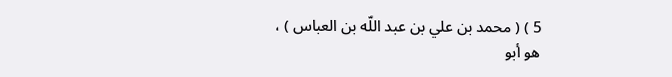5 ) ( محمد بن علي بن عبد اللّه بن العباس ) ، هو أبو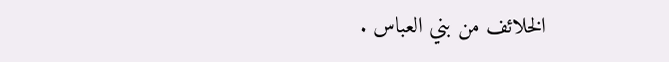الخلائف من بني العباس .